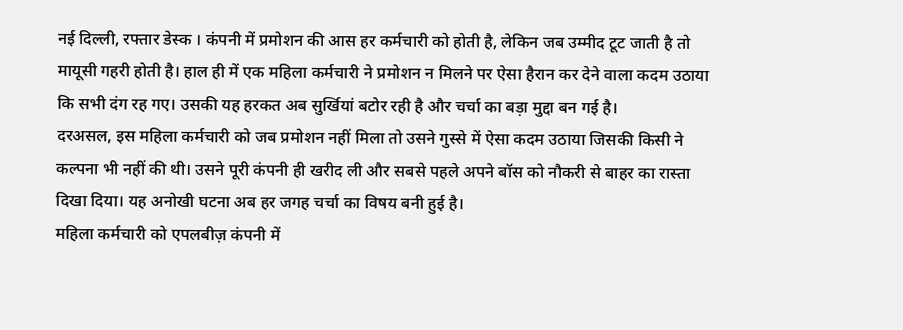नई दिल्ली, रफ्तार डेस्क । कंपनी में प्रमोशन की आस हर कर्मचारी को होती है, लेकिन जब उम्मीद टूट जाती है तो मायूसी गहरी होती है। हाल ही में एक महिला कर्मचारी ने प्रमोशन न मिलने पर ऐसा हैरान कर देने वाला कदम उठाया कि सभी दंग रह गए। उसकी यह हरकत अब सुर्खियां बटोर रही है और चर्चा का बड़ा मुद्दा बन गई है।
दरअसल, इस महिला कर्मचारी को जब प्रमोशन नहीं मिला तो उसने गुस्से में ऐसा कदम उठाया जिसकी किसी ने कल्पना भी नहीं की थी। उसने पूरी कंपनी ही खरीद ली और सबसे पहले अपने बॉस को नौकरी से बाहर का रास्ता दिखा दिया। यह अनोखी घटना अब हर जगह चर्चा का विषय बनी हुई है।
महिला कर्मचारी को एपलबीज़ कंपनी में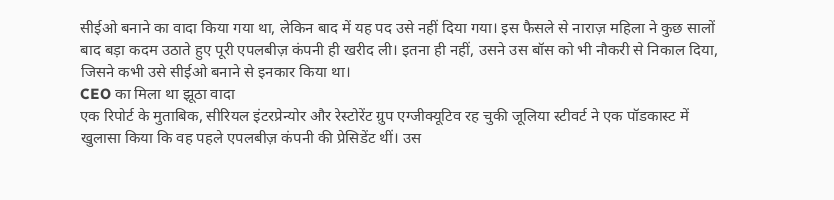सीईओ बनाने का वादा किया गया था, लेकिन बाद में यह पद उसे नहीं दिया गया। इस फैसले से नाराज़ महिला ने कुछ सालों बाद बड़ा कदम उठाते हुए पूरी एपलबीज़ कंपनी ही खरीद ली। इतना ही नहीं, उसने उस बॉस को भी नौकरी से निकाल दिया, जिसने कभी उसे सीईओ बनाने से इनकार किया था।
CEO का मिला था झूठा वादा
एक रिपोर्ट के मुताबिक, सीरियल इंटरप्रेन्योर और रेस्टोरेंट ग्रुप एग्जीक्यूटिव रह चुकी जूलिया स्टीवर्ट ने एक पॉडकास्ट में खुलासा किया कि वह पहले एपलबीज़ कंपनी की प्रेसिडेंट थीं। उस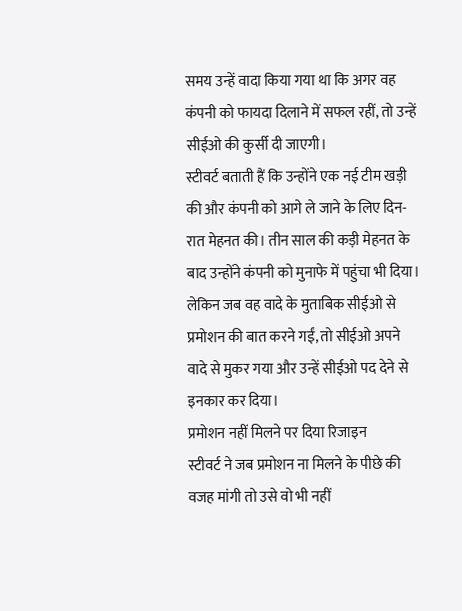समय उन्हें वादा किया गया था कि अगर वह कंपनी को फायदा दिलाने में सफल रहीं, तो उन्हें सीईओ की कुर्सी दी जाएगी।
स्टीवर्ट बताती हैं कि उन्होंने एक नई टीम खड़ी की और कंपनी को आगे ले जाने के लिए दिन-रात मेहनत की। तीन साल की कड़ी मेहनत के बाद उन्होंने कंपनी को मुनाफे में पहुंचा भी दिया। लेकिन जब वह वादे के मुताबिक सीईओ से प्रमोशन की बात करने गईं, तो सीईओ अपने वादे से मुकर गया और उन्हें सीईओ पद देने से इनकार कर दिया।
प्रमोशन नहीं मिलने पर दिया रिजाइन
स्टीवर्ट ने जब प्रमोशन ना मिलने के पीछे की वजह मांगी तो उसे वो भी नहीं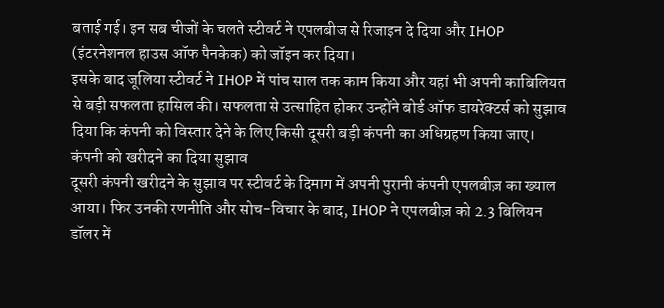बताई गई। इन सब चीजों के चलते स्टीवर्ट ने एपलबीज से रिजाइन दे दिया और IHOP (इंटरनेशनल हाउस ऑफ पैनकेक) को जॉइन कर दिया।
इसके बाद जूलिया स्टीवर्ट ने IHOP में पांच साल तक काम किया और यहां भी अपनी काबिलियत से बड़ी सफलता हासिल की। सफलता से उत्साहित होकर उन्होंने बोर्ड ऑफ डायरेक्टर्स को सुझाव दिया कि कंपनी को विस्तार देने के लिए किसी दूसरी बड़ी कंपनी का अधिग्रहण किया जाए।
कंपनी को खरीदने का दिया सुझाव
दूसरी कंपनी खरीदने के सुझाव पर स्टीवर्ट के दिमाग में अपनी पुरानी कंपनी एपलबीज़ का ख्याल आया। फिर उनकी रणनीति और सोच-विचार के बाद, IHOP ने एपलबीज़ को 2.3 बिलियन डॉलर में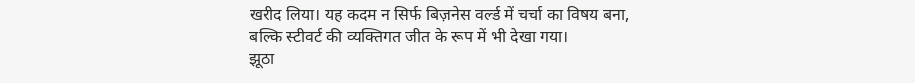खरीद लिया। यह कदम न सिर्फ बिज़नेस वर्ल्ड में चर्चा का विषय बना, बल्कि स्टीवर्ट की व्यक्तिगत जीत के रूप में भी देखा गया।
झूठा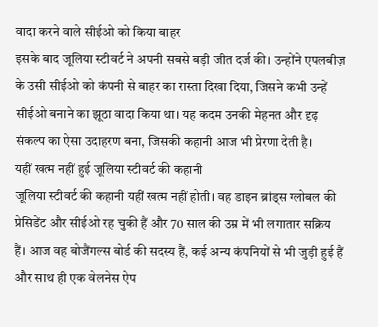वादा करने वाले सीईओ को किया बाहर
इसके बाद जूलिया स्टीवर्ट ने अपनी सबसे बड़ी जीत दर्ज की। उन्होंने एपलबीज़ के उसी सीईओ को कंपनी से बाहर का रास्ता दिखा दिया, जिसने कभी उन्हें सीईओ बनाने का झूठा वादा किया था। यह कदम उनकी मेहनत और दृढ़ संकल्प का ऐसा उदाहरण बना, जिसकी कहानी आज भी प्रेरणा देती है।
यहीं खत्म नहीं हुई जूलिया स्टीवर्ट की कहानी
जूलिया स्टीवर्ट की कहानी यहीं खत्म नहीं होती। वह डाइन ब्रांड्स ग्लोबल की प्रेसिडेंट और सीईओ रह चुकी हैं और 70 साल की उम्र में भी लगातार सक्रिय हैं। आज वह बोजैंगल्स बोर्ड की सदस्य हैं, कई अन्य कंपनियों से भी जुड़ी हुई हैं और साथ ही एक वेलनेस ऐप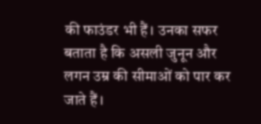की फाउंडर भी हैं। उनका सफर बताता है कि असली जुनून और लगन उम्र की सीमाओं को पार कर जाते हैं।